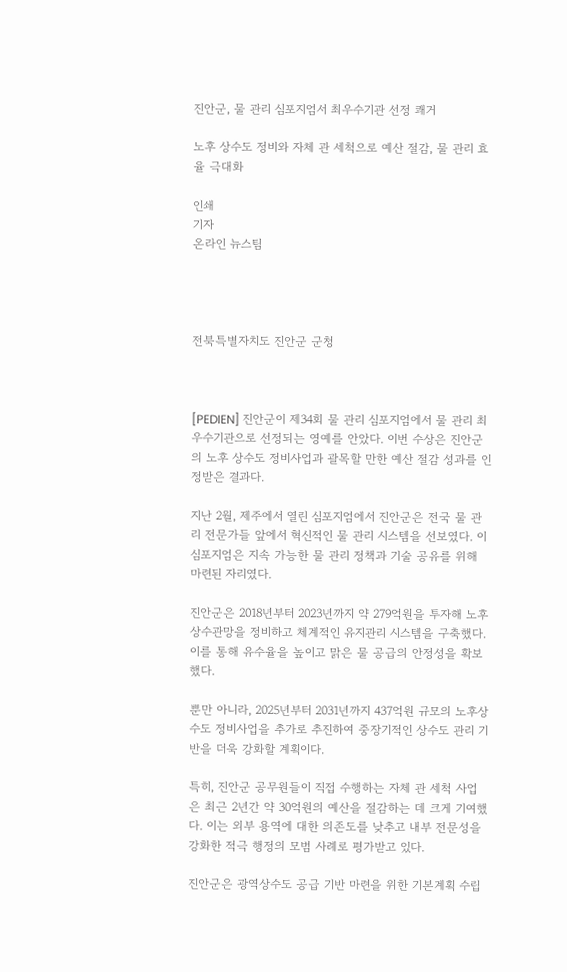진안군, 물 관리 심포지엄서 최우수기관 선정 쾌거

노후 상수도 정비와 자체 관 세척으로 예산 절감, 물 관리 효율 극대화

인쇄
기자
온라인 뉴스팀




전북특별자치도 진안군 군청



[PEDIEN] 진안군이 제34회 물 관리 심포지엄에서 물 관리 최우수기관으로 선정되는 영예를 안았다. 이번 수상은 진안군의 노후 상수도 정비사업과 괄목할 만한 예산 절감 성과를 인정받은 결과다.

지난 2월, 제주에서 열린 심포지엄에서 진안군은 전국 물 관리 전문가들 앞에서 혁신적인 물 관리 시스템을 선보였다. 이 심포지엄은 지속 가능한 물 관리 정책과 기술 공유를 위해 마련된 자리였다.

진안군은 2018년부터 2023년까지 약 279억원을 투자해 노후 상수관망을 정비하고 체계적인 유지관리 시스템을 구축했다. 이를 통해 유수율을 높이고 맑은 물 공급의 안정성을 확보했다.

뿐만 아니라, 2025년부터 2031년까지 437억원 규모의 노후상수도 정비사업을 추가로 추진하여 중장기적인 상수도 관리 기반을 더욱 강화할 계획이다.

특히, 진안군 공무원들이 직접 수행하는 자체 관 세척 사업은 최근 2년간 약 30억원의 예산을 절감하는 데 크게 기여했다. 이는 외부 용역에 대한 의존도를 낮추고 내부 전문성을 강화한 적극 행정의 모범 사례로 평가받고 있다.

진안군은 광역상수도 공급 기반 마련을 위한 기본계획 수립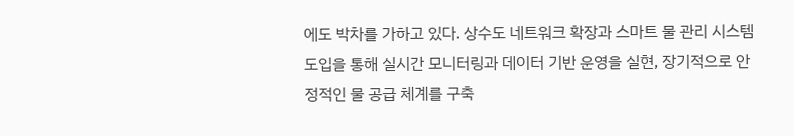에도 박차를 가하고 있다. 상수도 네트워크 확장과 스마트 물 관리 시스템 도입을 통해 실시간 모니터링과 데이터 기반 운영을 실현, 장기적으로 안정적인 물 공급 체계를 구축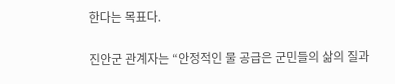한다는 목표다.

진안군 관계자는 “안정적인 물 공급은 군민들의 삶의 질과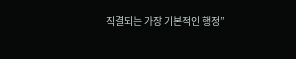직결되는 가장 기본적인 행정”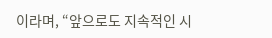이라며, “앞으로도 지속적인 시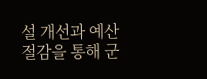설 개선과 예산 절감을 통해 군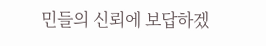민들의 신뢰에 보답하겠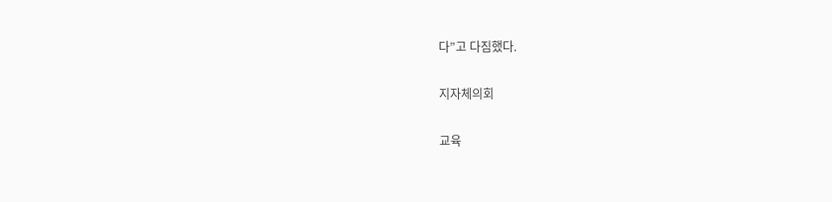다”고 다짐했다.

지자체의회

교육